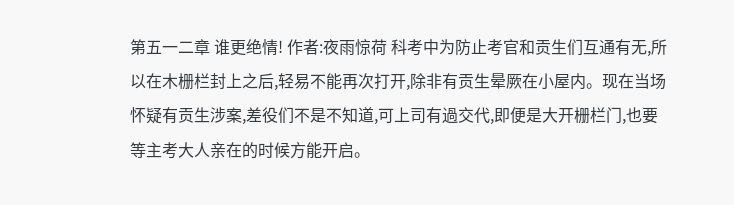第五一二章 谁更绝情! 作者:夜雨惊荷 科考中为防止考官和贡生们互通有无,所以在木栅栏封上之后,轻易不能再次打开,除非有贡生晕厥在小屋内。现在当场怀疑有贡生涉案,差役们不是不知道,可上司有過交代,即便是大开栅栏门,也要等主考大人亲在的时候方能开启。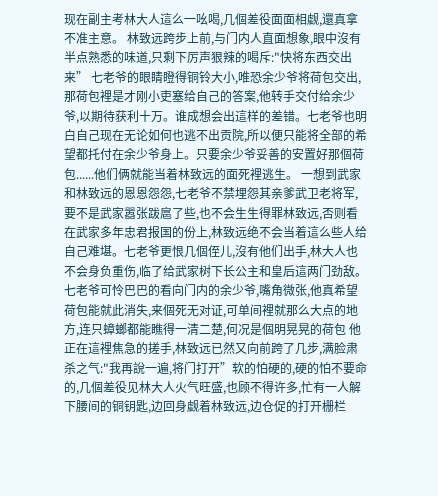现在副主考林大人這么一吆喝,几個差役面面相觑,還真拿不准主意。 林致远跨步上前,与门内人直面想象,眼中沒有半点熟悉的味道,只剩下厉声狠辣的喝斥:"快将东西交出来” 七老爷的眼睛瞪得铜铃大小,唯恐余少爷将荷包交出,那荷包裡是才刚小吏塞给自己的答案,他转手交付给余少爷,以期待获利十万。谁成想会出這样的差错。七老爷也明白自己现在无论如何也逃不出贡院,所以便只能将全部的希望都托付在余少爷身上。只要余少爷妥善的安置好那個荷包......他们俩就能当着林致远的面死裡逃生。 一想到武家和林致远的恩恩怨怨,七老爷不禁埋怨其亲爹武卫老将军,要不是武家嚣张跋扈了些,也不会生生得罪林致远,否则看在武家多年忠君报国的份上,林致远绝不会当着這么些人给自己难堪。七老爷更恨几個侄儿,沒有他们出手,林大人也不会身负重伤,临了给武家树下长公主和皇后這两门劲敌。 七老爷可怜巴巴的看向门内的余少爷,嘴角微张,他真希望荷包能就此消失,来個死无对证,可单间裡就那么大点的地方,连只蟑螂都能瞧得一清二楚,何况是個明晃晃的荷包 他正在這裡焦急的搓手,林致远已然又向前跨了几步,满脸肃杀之气:"我再說一遍,将门打开”软的怕硬的,硬的怕不要命的,几個差役见林大人火气旺盛,也顾不得许多,忙有一人解下腰间的铜钥匙,边回身觑着林致远,边仓促的打开栅栏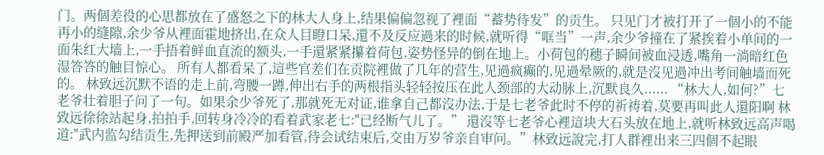门。两個差役的心思都放在了盛怒之下的林大人身上,结果偏偏忽视了裡面“蓄势待发”的贡生。 只见门才被打开了一個小的不能再小的缝隙,余少爷从裡面霍地挤出,在众人目瞪口呆,還不及反应過来的时候,就听得“哐当”一声,余少爷撞在了紧挨着小单间的一面朱红大墙上,一手捂着鲜血直流的额头,一手還紧紧攥着荷包,姿势怪异的倒在地上。小荷包的穗子瞬间被血浸透,嘴角一淌暗红色湿答答的触目惊心。 所有人都看呆了,這些官差们在贡院裡做了几年的营生,见過疯癫的,见過晕厥的,就是沒见過冲出考间触墙而死的。 林致远沉默不语的走上前,弯腰一蹲,伸出右手的两根指头轻轻按压在此人颈部的大动脉上,沉默良久...... “林大人,如何?”七老爷壮着胆子问了一句。如果余少爷死了,那就死无对证,谁拿自己都沒办法,于是七老爷此时不停的祈祷着,莫要再叫此人還阳啊 林致远徐徐站起身,拍拍手,回转身冷冷的看着武家老七:"已经断气儿了。” 還沒等七老爷心裡這块大石头放在地上,就听林致远高声喝道:"武内监勾结贡生,先押送到前殿严加看管,待会试结束后,交由万岁爷亲自审问。”林致远說完,打人群裡出来三四個不起眼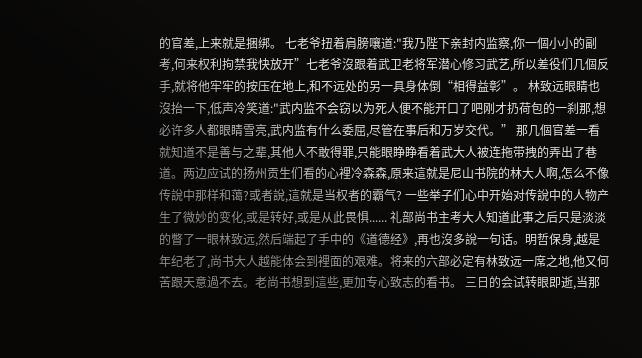的官差,上来就是捆绑。 七老爷扭着肩膀嚷道:"我乃陛下亲封内监察,你一個小小的副考,何来权利拘禁我快放开”七老爷沒跟着武卫老将军潜心修习武艺,所以差役们几個反手,就将他牢牢的按压在地上,和不远处的另一具身体倒“相得益彰”。 林致远眼睛也沒抬一下,低声冷笑道:"武内监不会窃以为死人便不能开口了吧刚才扔荷包的一刹那,想必许多人都眼睛雪亮,武内监有什么委屈,尽管在事后和万岁交代。” 那几個官差一看就知道不是善与之辈,其他人不敢得罪,只能眼睁睁看着武大人被连拖带拽的弄出了巷道。两边应试的扬州贡生们看的心裡冷森森,原来這就是尼山书院的林大人啊,怎么不像传說中那样和蔼?或者說,這就是当权者的霸气? 一些举子们心中开始对传說中的人物产生了微妙的变化,或是转好,或是从此畏惧...... 礼部尚书主考大人知道此事之后只是淡淡的瞥了一眼林致远,然后端起了手中的《道德经》,再也沒多說一句话。明哲保身,越是年纪老了,尚书大人越能体会到裡面的艰难。将来的六部必定有林致远一席之地,他又何苦跟天意過不去。老尚书想到這些,更加专心致志的看书。 三日的会试转眼即逝,当那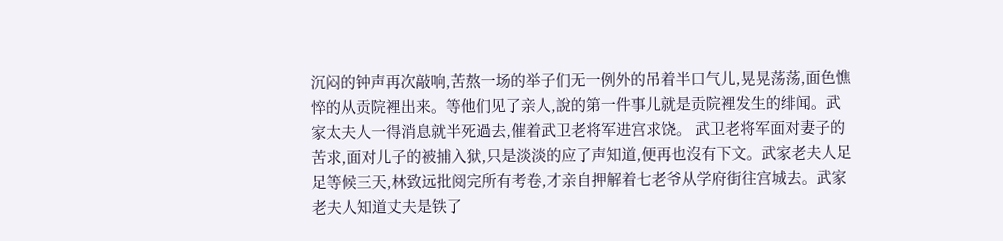沉闷的钟声再次敲响,苦熬一场的举子们无一例外的吊着半口气儿,晃晃荡荡,面色憔悴的从贡院裡出来。等他们见了亲人,說的第一件事儿就是贡院裡发生的绯闻。武家太夫人一得消息就半死過去,催着武卫老将军进宫求饶。 武卫老将军面对妻子的苦求,面对儿子的被捕入狱,只是淡淡的应了声知道,便再也沒有下文。武家老夫人足足等候三天,林致远批阅完所有考卷,才亲自押解着七老爷从学府街往宫城去。武家老夫人知道丈夫是铁了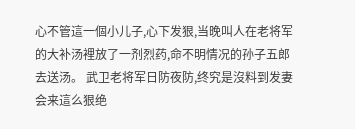心不管這一個小儿子,心下发狠,当晚叫人在老将军的大补汤裡放了一剂烈药,命不明情况的孙子五郎去送汤。 武卫老将军日防夜防,终究是沒料到发妻会来這么狠绝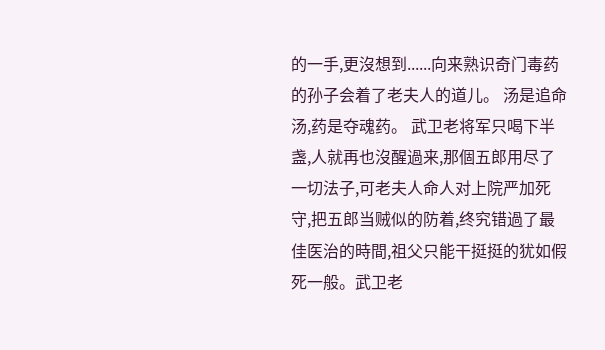的一手,更沒想到......向来熟识奇门毒药的孙子会着了老夫人的道儿。 汤是追命汤,药是夺魂药。 武卫老将军只喝下半盏,人就再也沒醒過来,那個五郎用尽了一切法子,可老夫人命人对上院严加死守,把五郎当贼似的防着,终究错過了最佳医治的時間,祖父只能干挺挺的犹如假死一般。武卫老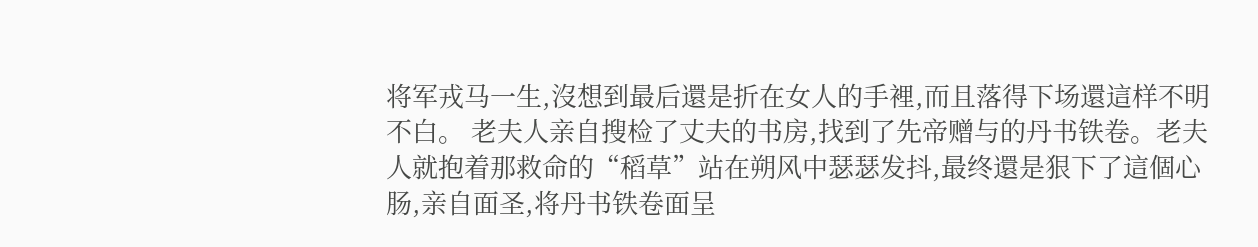将军戎马一生,沒想到最后還是折在女人的手裡,而且落得下场還這样不明不白。 老夫人亲自搜检了丈夫的书房,找到了先帝赠与的丹书铁卷。老夫人就抱着那救命的“稻草”站在朔风中瑟瑟发抖,最终還是狠下了這個心肠,亲自面圣,将丹书铁卷面呈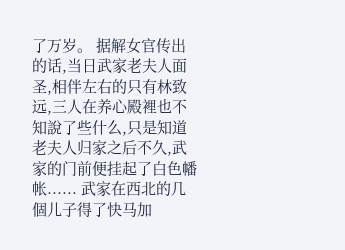了万岁。 据解女官传出的话,当日武家老夫人面圣,相伴左右的只有林致远,三人在养心殿裡也不知說了些什么,只是知道老夫人归家之后不久,武家的门前便挂起了白色幡帐...... 武家在西北的几個儿子得了快马加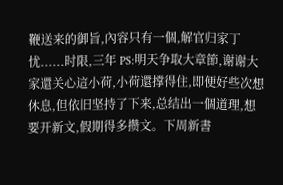鞭送来的御旨,內容只有一個,解官归家丁忧......时限,三年 PS:明天争取大章節,谢谢大家還关心這小荷,小荷還撑得住,即便好些次想休息,但依旧坚持了下来,总结出一個道理,想要开新文,假期得多攒文。下周新書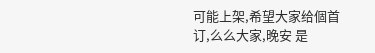可能上架,希望大家给個首订,么么大家,晚安 是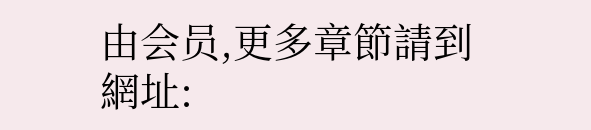由会员,更多章節請到網址: